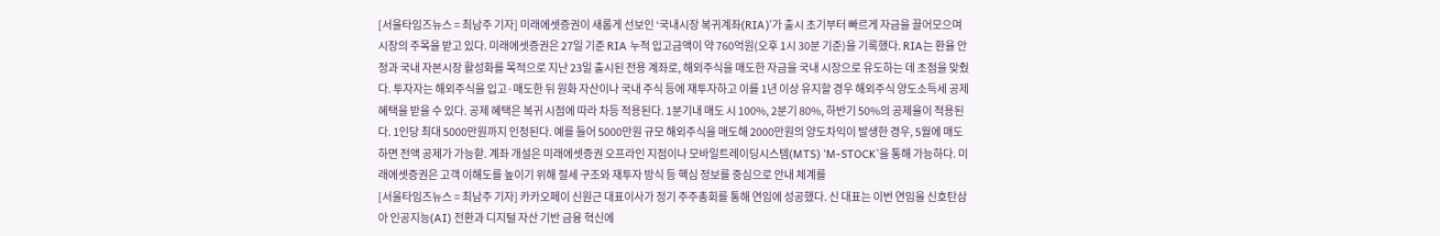[서울타임즈뉴스 = 최남주 기자] 미래에셋증권이 새롭게 선보인 ‘국내시장 복귀계좌(RIA)’가 출시 초기부터 빠르게 자금을 끌어모으며 시장의 주목을 받고 있다. 미래에셋증권은 27일 기준 RIA 누적 입고금액이 약 760억원(오후 1시 30분 기준)을 기록했다. RIA는 환율 안정과 국내 자본시장 활성화를 목적으로 지난 23일 출시된 전용 계좌로, 해외주식을 매도한 자금을 국내 시장으로 유도하는 데 초점을 맞췄다. 투자자는 해외주식을 입고·매도한 뒤 원화 자산이나 국내 주식 등에 재투자하고 이를 1년 이상 유지할 경우 해외주식 양도소득세 공제 혜택을 받을 수 있다. 공제 혜택은 복귀 시점에 따라 차등 적용된다. 1분기내 매도 시 100%, 2분기 80%, 하반기 50%의 공제율이 적용된다. 1인당 최대 5000만원까지 인정된다. 예를 들어 5000만원 규모 해외주식을 매도해 2000만원의 양도차익이 발생한 경우, 5월에 매도하면 전액 공제가 가능핟. 계좌 개설은 미래에셋증권 오프라인 지점이나 모바일트레이딩시스템(MTS) ‘M-STOCK’을 통해 가능하다. 미래에셋증권은 고객 이해도를 높이기 위해 절세 구조와 재투자 방식 등 핵심 정보를 중심으로 안내 체계를
[서울타임즈뉴스 = 최남주 기자] 카카오페이 신원근 대표이사가 정기 주주총회를 통해 연임에 성공했다. 신 대표는 이번 연임울 신호탄삼아 인공지능(AI) 전환과 디지털 자산 기반 금융 혁신에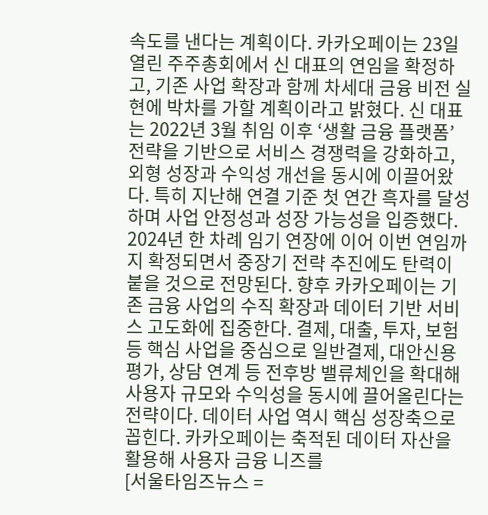속도를 낸다는 계획이다. 카카오페이는 23일 열린 주주총회에서 신 대표의 연임을 확정하고, 기존 사업 확장과 함께 차세대 금융 비전 실현에 박차를 가할 계획이라고 밝혔다. 신 대표는 2022년 3월 취임 이후 ‘생활 금융 플랫폼’ 전략을 기반으로 서비스 경쟁력을 강화하고, 외형 성장과 수익성 개선을 동시에 이끌어왔다. 특히 지난해 연결 기준 첫 연간 흑자를 달성하며 사업 안정성과 성장 가능성을 입증했다. 2024년 한 차례 임기 연장에 이어 이번 연임까지 확정되면서 중장기 전략 추진에도 탄력이 붙을 것으로 전망된다. 향후 카카오페이는 기존 금융 사업의 수직 확장과 데이터 기반 서비스 고도화에 집중한다. 결제, 대출, 투자, 보험 등 핵심 사업을 중심으로 일반결제, 대안신용평가, 상담 연계 등 전후방 밸류체인을 확대해 사용자 규모와 수익성을 동시에 끌어올린다는 전략이다. 데이터 사업 역시 핵심 성장축으로 꼽힌다. 카카오페이는 축적된 데이터 자산을 활용해 사용자 금융 니즈를
[서울타임즈뉴스 =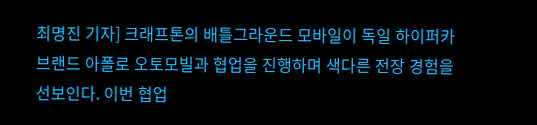최명진 기자] 크래프톤의 배틀그라운드 모바일이 독일 하이퍼카 브랜드 아폴로 오토모빌과 협업을 진행하며 색다른 전장 경험을 선보인다. 이번 협업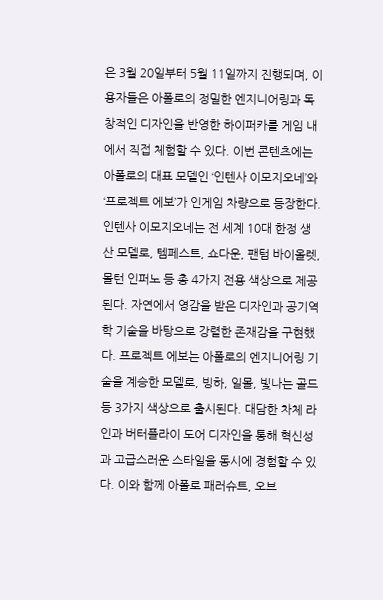은 3월 20일부터 5월 11일까지 진행되며, 이용자들은 아폴로의 정밀한 엔지니어링과 독창적인 디자인을 반영한 하이퍼카를 게임 내에서 직접 체험할 수 있다. 이번 콘텐츠에는 아폴로의 대표 모델인 ‘인텐사 이모지오네’와 ‘프로젝트 에보’가 인게임 차량으로 등장한다. 인텐사 이모지오네는 전 세계 10대 한정 생산 모델로, 템페스트, 쇼다운, 팬텀 바이올렛, 몰턴 인퍼노 등 총 4가지 전용 색상으로 제공된다. 자연에서 영감을 받은 디자인과 공기역학 기술을 바탕으로 강렬한 존재감을 구현했다. 프로젝트 에보는 아폴로의 엔지니어링 기술을 계승한 모델로, 빙하, 일몰, 빛나는 골드 등 3가지 색상으로 출시된다. 대담한 차체 라인과 버터플라이 도어 디자인을 통해 혁신성과 고급스러운 스타일을 동시에 경험할 수 있다. 이와 함께 아폴로 패러슈트, 오브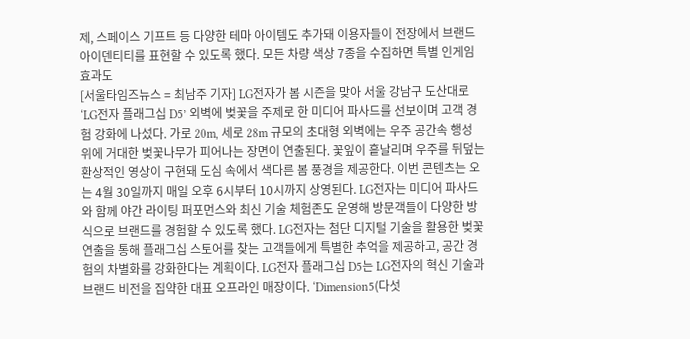제, 스페이스 기프트 등 다양한 테마 아이템도 추가돼 이용자들이 전장에서 브랜드 아이덴티티를 표현할 수 있도록 했다. 모든 차량 색상 7종을 수집하면 특별 인게임 효과도
[서울타임즈뉴스 = 최남주 기자] LG전자가 봄 시즌을 맞아 서울 강남구 도산대로 ‘LG전자 플래그십 D5’ 외벽에 벚꽃을 주제로 한 미디어 파사드를 선보이며 고객 경험 강화에 나섰다. 가로 20m, 세로 28m 규모의 초대형 외벽에는 우주 공간속 행성 위에 거대한 벚꽃나무가 피어나는 장면이 연출된다. 꽃잎이 흩날리며 우주를 뒤덮는 환상적인 영상이 구현돼 도심 속에서 색다른 봄 풍경을 제공한다. 이번 콘텐츠는 오는 4월 30일까지 매일 오후 6시부터 10시까지 상영된다. LG전자는 미디어 파사드와 함께 야간 라이팅 퍼포먼스와 최신 기술 체험존도 운영해 방문객들이 다양한 방식으로 브랜드를 경험할 수 있도록 했다. LG전자는 첨단 디지털 기술을 활용한 벚꽃 연출을 통해 플래그십 스토어를 찾는 고객들에게 특별한 추억을 제공하고, 공간 경험의 차별화를 강화한다는 계획이다. LG전자 플래그십 D5는 LG전자의 혁신 기술과 브랜드 비전을 집약한 대표 오프라인 매장이다. ‘Dimension5(다섯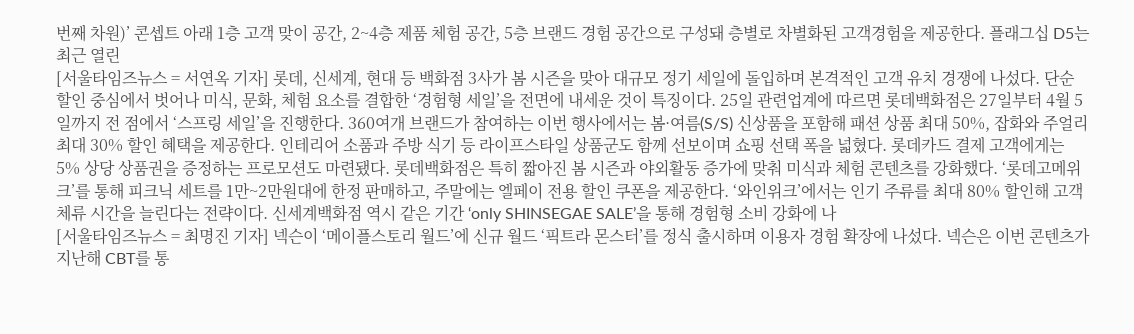번째 차원)’ 콘셉트 아래 1층 고객 맞이 공간, 2~4층 제품 체험 공간, 5층 브랜드 경험 공간으로 구성돼 층별로 차별화된 고객경험을 제공한다. 플래그십 D5는 최근 열린
[서울타임즈뉴스 = 서연옥 기자] 롯데, 신세계, 현대 등 백화점 3사가 봄 시즌을 맞아 대규모 정기 세일에 돌입하며 본격적인 고객 유치 경쟁에 나섰다. 단순 할인 중심에서 벗어나 미식, 문화, 체험 요소를 결합한 ‘경험형 세일’을 전면에 내세운 것이 특징이다. 25일 관련업계에 따르면 롯데백화점은 27일부터 4월 5일까지 전 점에서 ‘스프링 세일’을 진행한다. 360여개 브랜드가 참여하는 이번 행사에서는 봄·여름(S/S) 신상품을 포함해 패션 상품 최대 50%, 잡화와 주얼리 최대 30% 할인 혜택을 제공한다. 인테리어 소품과 주방 식기 등 라이프스타일 상품군도 함께 선보이며 쇼핑 선택 폭을 넓혔다. 롯데카드 결제 고객에게는 5% 상당 상품권을 증정하는 프로모션도 마련됐다. 롯데백화점은 특히 짧아진 봄 시즌과 야외활동 증가에 맞춰 미식과 체험 콘텐츠를 강화했다. ‘롯데고메위크’를 통해 피크닉 세트를 1만~2만원대에 한정 판매하고, 주말에는 엘페이 전용 할인 쿠폰을 제공한다. ‘와인위크’에서는 인기 주류를 최대 80% 할인해 고객 체류 시간을 늘린다는 전략이다. 신세계백화점 역시 같은 기간 ‘only SHINSEGAE SALE’을 통해 경험형 소비 강화에 나
[서울타임즈뉴스 = 최명진 기자] 넥슨이 ‘메이플스토리 월드’에 신규 월드 ‘픽트라 몬스터’를 정식 출시하며 이용자 경험 확장에 나섰다. 넥슨은 이번 콘텐츠가 지난해 CBT를 통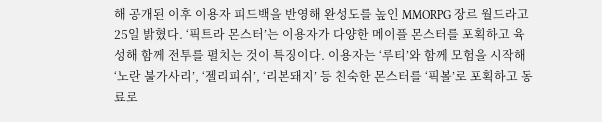해 공개된 이후 이용자 피드백을 반영해 완성도를 높인 MMORPG 장르 월드라고 25일 밝혔다. ‘픽트라 몬스터’는 이용자가 다양한 메이플 몬스터를 포획하고 육성해 함께 전투를 펼치는 것이 특징이다. 이용자는 ‘루티’와 함께 모험을 시작해 ‘노란 불가사리’, ‘젤리피쉬’, ‘리본돼지’ 등 친숙한 몬스터를 ‘픽볼’로 포획하고 동료로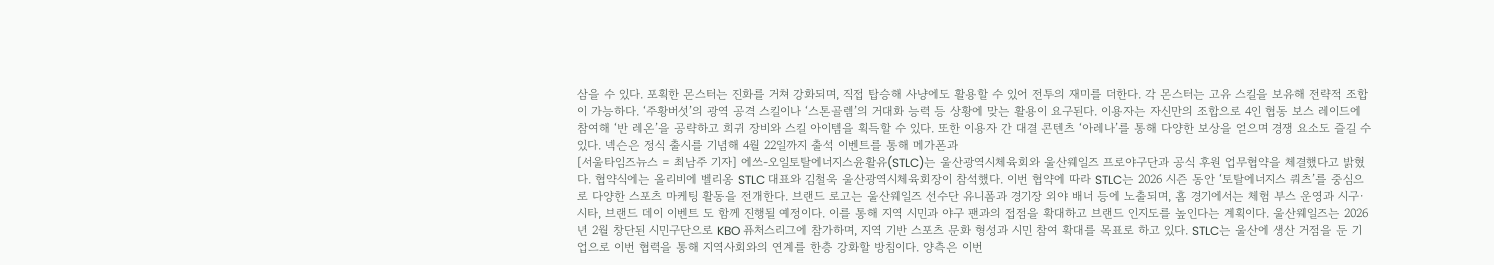삼을 수 있다. 포획한 몬스터는 진화를 거쳐 강화되며, 직접 탑승해 사냥에도 활용할 수 있어 전투의 재미를 더한다. 각 몬스터는 고유 스킬을 보유해 전략적 조합이 가능하다. ‘주황버섯’의 광역 공격 스킬이나 ‘스톤골렘’의 거대화 능력 등 상황에 맞는 활용이 요구된다. 이용자는 자신만의 조합으로 4인 협동 보스 레이드에 참여해 ‘반 레온’을 공략하고 희귀 장비와 스킬 아이템을 획득할 수 있다. 또한 이용자 간 대결 콘텐츠 ‘아레나’를 통해 다양한 보상을 얻으며 경쟁 요소도 즐길 수 있다. 넥슨은 정식 출시를 기념해 4월 22일까지 출석 이벤트를 통해 메가폰과
[서울타임즈뉴스 = 최남주 기자] 에쓰-오일토탈에너지스윤활유(STLC)는 울산광역시체육회와 울산웨일즈 프로야구단과 공식 후원 업무협약을 체결했다고 밝혔다. 협약식에는 올리비에 벨리옹 STLC 대표와 김철욱 울산광역시체육회장이 참석했다. 이번 협약에 따라 STLC는 2026 시즌 동안 ‘토탈에너지스 쿼츠’를 중심으로 다양한 스포츠 마케팅 활동을 전개한다. 브랜드 로고는 울산웨일즈 선수단 유니폼과 경기장 외야 배너 등에 노출되며, 홈 경기에서는 체험 부스 운영과 시구·시타, 브랜드 데이 이벤트 도 함께 진행될 예정이다. 이를 통해 지역 시민과 야구 팬과의 접점을 확대하고 브랜드 인지도를 높인다는 계획이다. 울산웨일즈는 2026년 2월 창단된 시민구단으로 KBO 퓨처스리그에 참가하며, 지역 기반 스포츠 문화 형성과 시민 참여 확대를 목표로 하고 있다. STLC는 울산에 생산 거점을 둔 기업으로 이번 협력을 통해 지역사회와의 연계를 한층 강화할 방침이다. 양측은 이번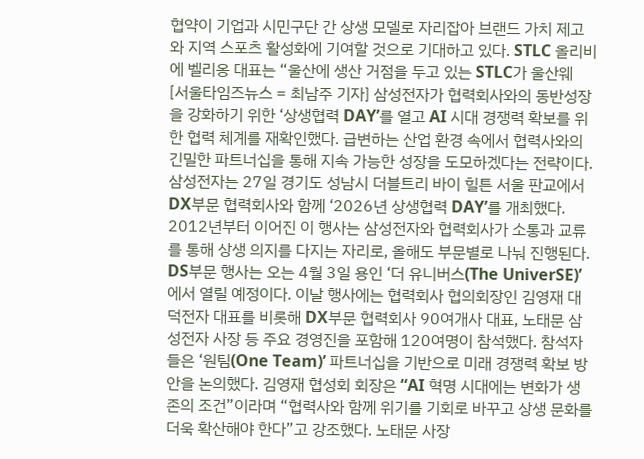협약이 기업과 시민구단 간 상생 모델로 자리잡아 브랜드 가치 제고와 지역 스포츠 활성화에 기여할 것으로 기대하고 있다. STLC 올리비에 벨리옹 대표는 “울산에 생산 거점을 두고 있는 STLC가 울산웨
[서울타임즈뉴스 = 최남주 기자] 삼성전자가 협력회사와의 동반성장을 강화하기 위한 ‘상생협력 DAY’를 열고 AI 시대 경쟁력 확보를 위한 협력 체계를 재확인했다. 급변하는 산업 환경 속에서 협력사와의 긴밀한 파트너십을 통해 지속 가능한 성장을 도모하겠다는 전략이다. 삼성전자는 27일 경기도 성남시 더블트리 바이 힐튼 서울 판교에서 DX부문 협력회사와 함께 ‘2026년 상생협력 DAY’를 개최했다. 2012년부터 이어진 이 행사는 삼성전자와 협력회사가 소통과 교류를 통해 상생 의지를 다지는 자리로, 올해도 부문별로 나눠 진행된다. DS부문 행사는 오는 4월 3일 용인 ‘더 유니버스(The UniverSE)’에서 열릴 예정이다. 이날 행사에는 협력회사 협의회장인 김영재 대덕전자 대표를 비롯해 DX부문 협력회사 90여개사 대표, 노태문 삼성전자 사장 등 주요 경영진을 포함해 120여명이 참석했다. 참석자들은 ‘원팀(One Team)’ 파트너십을 기반으로 미래 경쟁력 확보 방안을 논의했다. 김영재 협성회 회장은 “AI 혁명 시대에는 변화가 생존의 조건”이라며 “협력사와 함께 위기를 기회로 바꾸고 상생 문화를 더욱 확산해야 한다”고 강조했다. 노태문 사장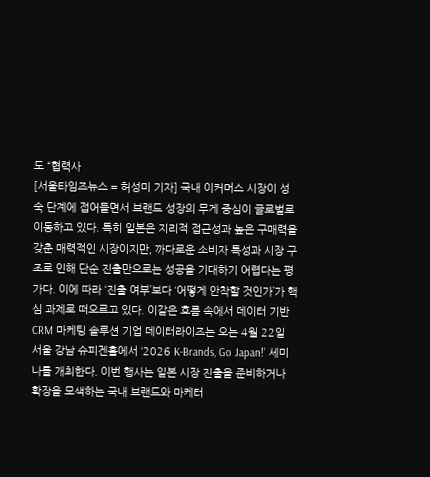도 “협력사
[서울타임즈뉴스 = 허성미 기자] 국내 이커머스 시장이 성숙 단계에 접어들면서 브랜드 성장의 무게 중심이 글로벌로 이동하고 있다. 특히 일본은 지리적 접근성과 높은 구매력을 갖춘 매력적인 시장이지만, 까다로운 소비자 특성과 시장 구조로 인해 단순 진출만으로는 성공을 기대하기 어렵다는 평가다. 이에 따라 ‘진출 여부’보다 ‘어떻게 안착할 것인가’가 핵심 과제로 떠오르고 있다. 이같은 흐름 속에서 데이터 기반 CRM 마케팅 솔루션 기업 데이터라이즈는 오는 4월 22일 서울 강남 슈피겐홀에서 ‘2026 K-Brands, Go Japan!’ 세미나를 개최한다. 이번 행사는 일본 시장 진출을 준비하거나 확장을 모색하는 국내 브랜드와 마케터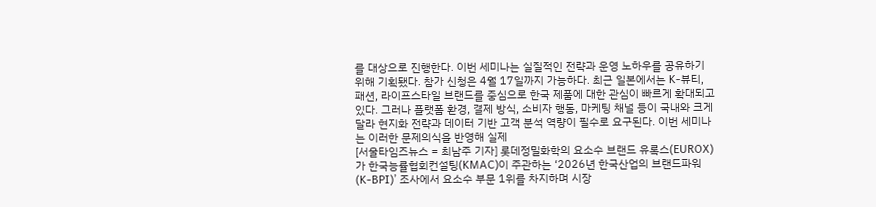를 대상으로 진행한다. 이번 세미나는 실질적인 전략과 운영 노하우를 공유하기 위해 기획됐다. 참가 신청은 4월 17일까지 가능하다. 최근 일본에서는 K-뷰티, 패션, 라이프스타일 브랜드를 중심으로 한국 제품에 대한 관심이 빠르게 확대되고 있다. 그러나 플랫폼 환경, 결제 방식, 소비자 행동, 마케팅 채널 등이 국내와 크게 달라 현지화 전략과 데이터 기반 고객 분석 역량이 필수로 요구된다. 이번 세미나는 이러한 문제의식을 반영해 실제
[서울타임즈뉴스 = 최남주 기자] 롯데정밀화학의 요소수 브랜드 유록스(EUROX)가 한국능률협회컨설팅(KMAC)이 주관하는 ‘2026년 한국산업의 브랜드파워(K-BPI)’ 조사에서 요소수 부문 1위를 차지하며 시장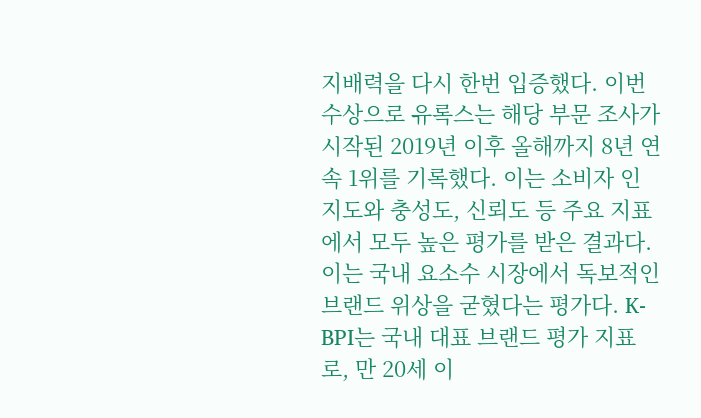지배력을 다시 한번 입증했다. 이번 수상으로 유록스는 해당 부문 조사가 시작된 2019년 이후 올해까지 8년 연속 1위를 기록했다. 이는 소비자 인지도와 충성도, 신뢰도 등 주요 지표에서 모두 높은 평가를 받은 결과다. 이는 국내 요소수 시장에서 독보적인 브랜드 위상을 굳혔다는 평가다. K-BPI는 국내 대표 브랜드 평가 지표로, 만 20세 이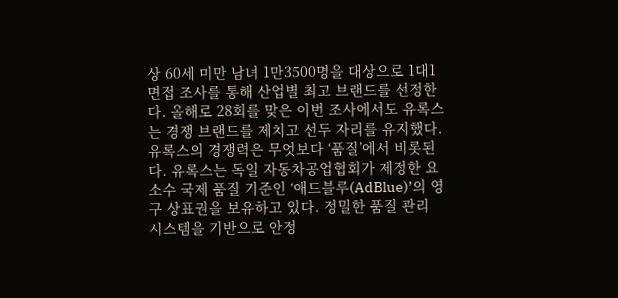상 60세 미만 남녀 1만3500명을 대상으로 1대1 면접 조사를 통해 산업별 최고 브랜드를 선정한다. 올해로 28회를 맞은 이번 조사에서도 유록스는 경쟁 브랜드를 제치고 선두 자리를 유지했다. 유록스의 경쟁력은 무엇보다 ‘품질’에서 비롯된다. 유록스는 독일 자동차공업협회가 제정한 요소수 국제 품질 기준인 ‘애드블루(AdBlue)’의 영구 상표권을 보유하고 있다. 정밀한 품질 관리 시스템을 기반으로 안정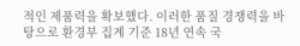적인 제품력을 확보했다. 이러한 품질 경쟁력을 바탕으로 환경부 집계 기준 18년 연속 국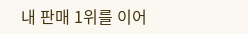내 판매 1위를 이어